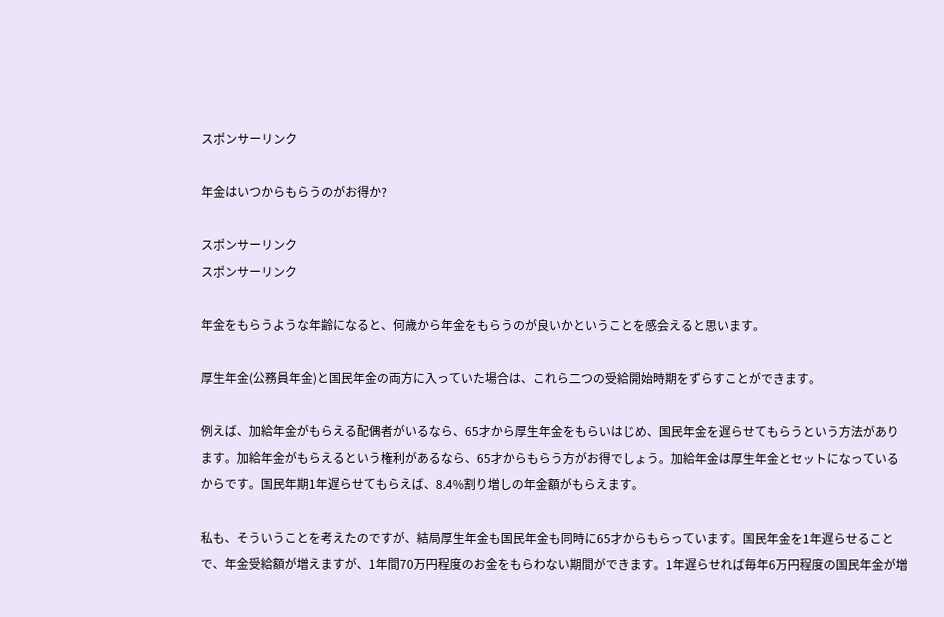スポンサーリンク

年金はいつからもらうのがお得か?

スポンサーリンク
スポンサーリンク

年金をもらうような年齢になると、何歳から年金をもらうのが良いかということを感会えると思います。

厚生年金(公務員年金)と国民年金の両方に入っていた場合は、これら二つの受給開始時期をずらすことができます。

例えば、加給年金がもらえる配偶者がいるなら、65才から厚生年金をもらいはじめ、国民年金を遅らせてもらうという方法があります。加給年金がもらえるという権利があるなら、65才からもらう方がお得でしょう。加給年金は厚生年金とセットになっているからです。国民年期1年遅らせてもらえば、8.4%割り増しの年金額がもらえます。

私も、そういうことを考えたのですが、結局厚生年金も国民年金も同時に65才からもらっています。国民年金を1年遅らせることで、年金受給額が増えますが、1年間70万円程度のお金をもらわない期間ができます。1年遅らせれば毎年6万円程度の国民年金が増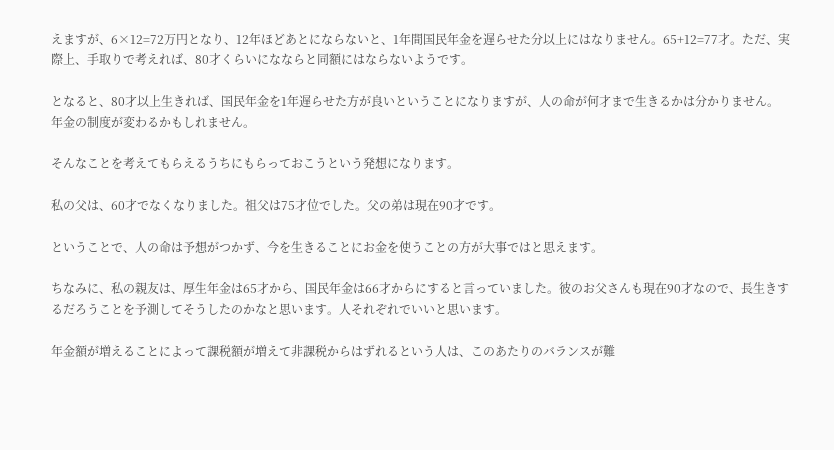えますが、6×12=72万円となり、12年ほどあとにならないと、1年間国民年金を遅らせた分以上にはなりません。65+12=77才。ただ、実際上、手取りで考えれば、80才くらいになならと同額にはならないようです。

となると、80才以上生きれば、国民年金を1年遅らせた方が良いということになりますが、人の命が何才まで生きるかは分かりません。年金の制度が変わるかもしれません。

そんなことを考えてもらえるうちにもらっておこうという発想になります。

私の父は、60才でなくなりました。祖父は75才位でした。父の弟は現在90才です。

ということで、人の命は予想がつかず、今を生きることにお金を使うことの方が大事ではと思えます。

ちなみに、私の親友は、厚生年金は65才から、国民年金は66才からにすると言っていました。彼のお父さんも現在90才なので、長生きするだろうことを予測してそうしたのかなと思います。人それぞれでいいと思います。

年金額が増えることによって課税額が増えて非課税からはずれるという人は、このあたりのバランスが難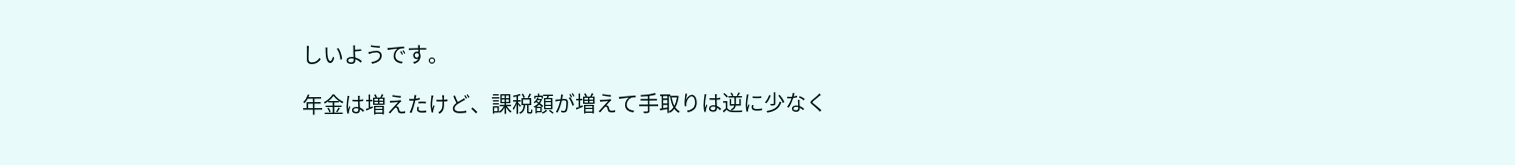しいようです。

年金は増えたけど、課税額が増えて手取りは逆に少なく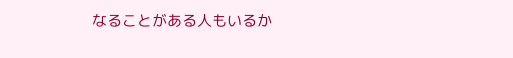なることがある人もいるか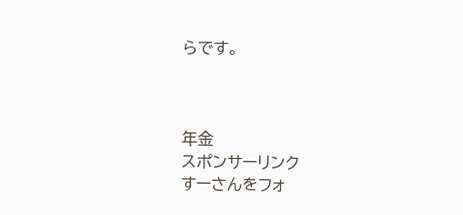らです。



年金
スポンサーリンク
すーさんをフォ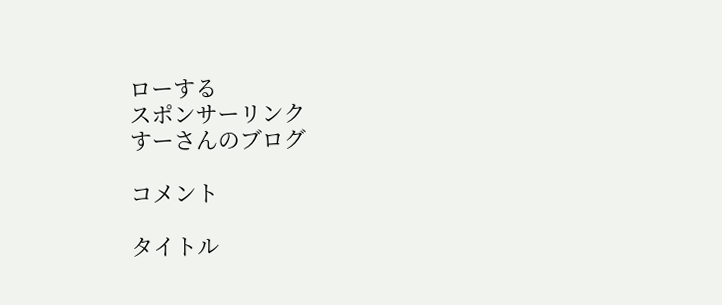ローする
スポンサーリンク
すーさんのブログ

コメント

タイトル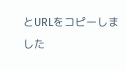とURLをコピーしました